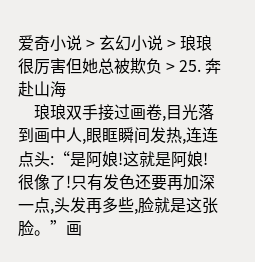爱奇小说 > 玄幻小说 > 琅琅很厉害但她总被欺负 > 25. 奔赴山海
    琅琅双手接过画卷,目光落到画中人,眼眶瞬间发热,连连点头:“是阿娘!这就是阿娘!很像了!只有发色还要再加深一点,头发再多些,脸就是这张脸。”画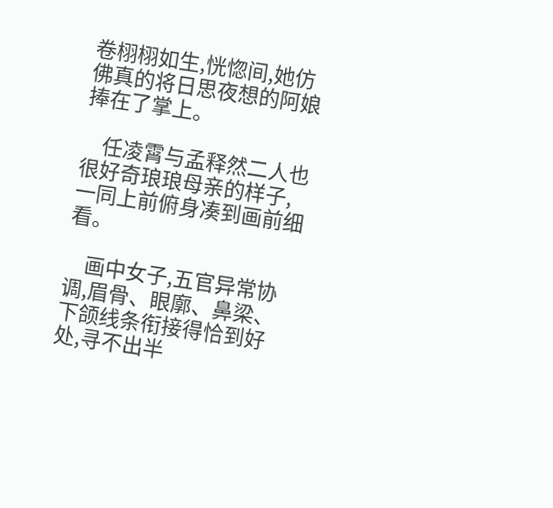卷栩栩如生,恍惚间,她仿佛真的将日思夜想的阿娘捧在了掌上。

    任凌霄与孟释然二人也很好奇琅琅母亲的样子,一同上前俯身凑到画前细看。

    画中女子,五官异常协调,眉骨、眼廓、鼻梁、下颌线条衔接得恰到好处,寻不出半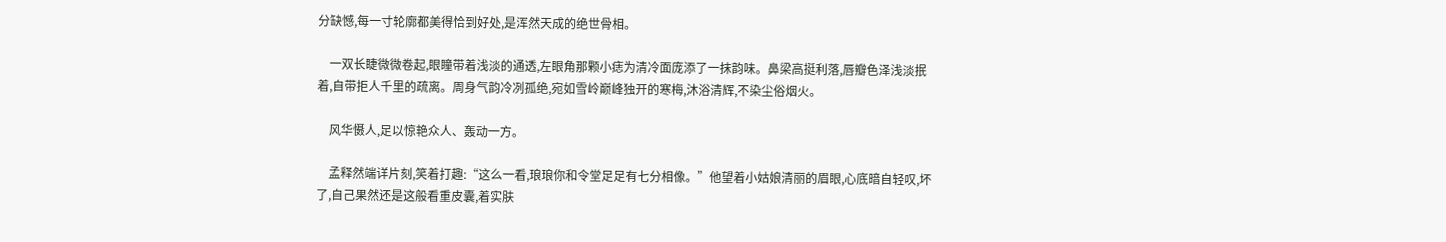分缺憾,每一寸轮廓都美得恰到好处,是浑然天成的绝世骨相。

    一双长睫微微卷起,眼瞳带着浅淡的通透,左眼角那颗小痣为清冷面庞添了一抹韵味。鼻梁高挺利落,唇瓣色泽浅淡抿着,自带拒人千里的疏离。周身气韵冷冽孤绝,宛如雪岭巅峰独开的寒梅,沐浴清辉,不染尘俗烟火。

    风华慑人,足以惊艳众人、轰动一方。

    孟释然端详片刻,笑着打趣:“这么一看,琅琅你和令堂足足有七分相像。”他望着小姑娘清丽的眉眼,心底暗自轻叹,坏了,自己果然还是这般看重皮囊,着实肤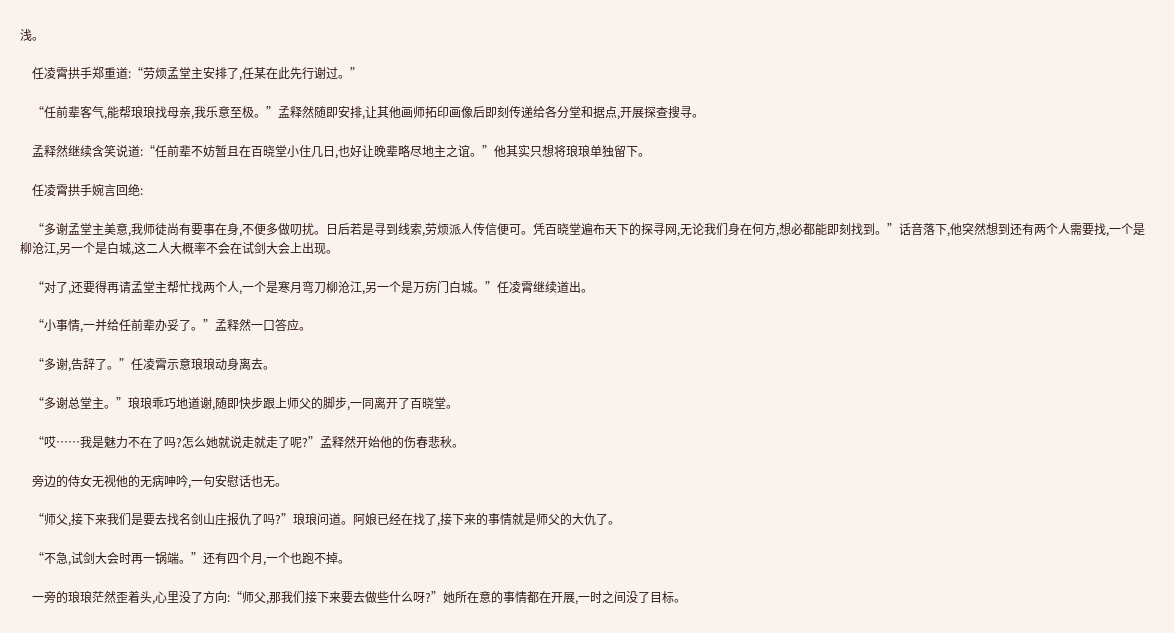浅。

    任凌霄拱手郑重道:“劳烦孟堂主安排了,任某在此先行谢过。”

    “任前辈客气,能帮琅琅找母亲,我乐意至极。”孟释然随即安排,让其他画师拓印画像后即刻传递给各分堂和据点,开展探查搜寻。

    孟释然继续含笑说道:“任前辈不妨暂且在百晓堂小住几日,也好让晚辈略尽地主之谊。”他其实只想将琅琅单独留下。

    任凌霄拱手婉言回绝:

    “多谢孟堂主美意,我师徒尚有要事在身,不便多做叨扰。日后若是寻到线索,劳烦派人传信便可。凭百晓堂遍布天下的探寻网,无论我们身在何方,想必都能即刻找到。”话音落下,他突然想到还有两个人需要找,一个是柳沧江,另一个是白城,这二人大概率不会在试剑大会上出现。

    “对了,还要得再请孟堂主帮忙找两个人,一个是寒月弯刀柳沧江,另一个是万疠门白城。”任凌霄继续道出。

    “小事情,一并给任前辈办妥了。”孟释然一口答应。

    “多谢,告辞了。”任凌霄示意琅琅动身离去。

    “多谢总堂主。”琅琅乖巧地道谢,随即快步跟上师父的脚步,一同离开了百晓堂。

    “哎……我是魅力不在了吗?怎么她就说走就走了呢?”孟释然开始他的伤春悲秋。

    旁边的侍女无视他的无病呻吟,一句安慰话也无。

    “师父,接下来我们是要去找名剑山庄报仇了吗?”琅琅问道。阿娘已经在找了,接下来的事情就是师父的大仇了。

    “不急,试剑大会时再一锅端。”还有四个月,一个也跑不掉。

    一旁的琅琅茫然歪着头,心里没了方向:“师父,那我们接下来要去做些什么呀?”她所在意的事情都在开展,一时之间没了目标。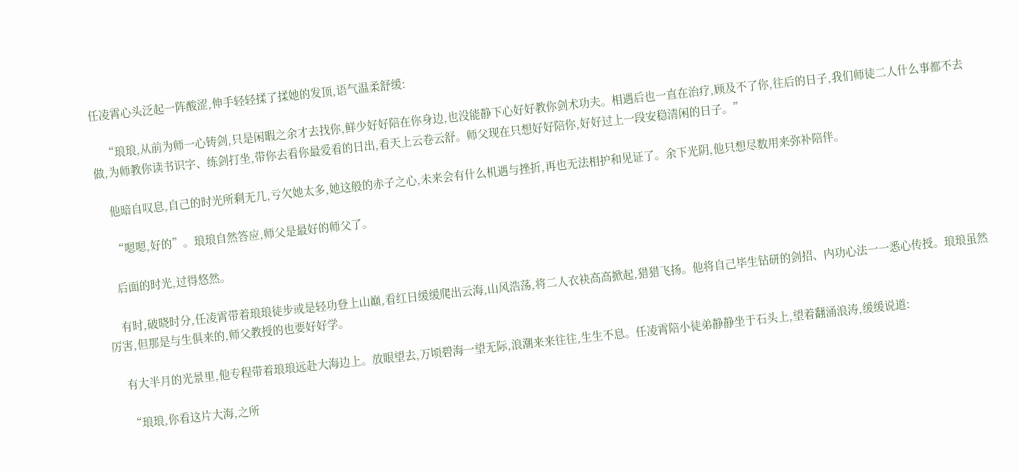任凌霄心头泛起一阵酸涩,伸手轻轻揉了揉她的发顶,语气温柔舒缓:

    “琅琅,从前为师一心铸剑,只是闲暇之余才去找你,鲜少好好陪在你身边,也没能静下心好好教你剑术功夫。相遇后也一直在治疗,顾及不了你,往后的日子,我们师徒二人什么事都不去做,为师教你读书识字、练剑打坐,带你去看你最爱看的日出,看天上云卷云舒。师父现在只想好好陪你,好好过上一段安稳清闲的日子。”

    他暗自叹息,自己的时光所剩无几,亏欠她太多,她这般的赤子之心,未来会有什么机遇与挫折,再也无法相护和见证了。余下光阴,他只想尽数用来弥补陪伴。

    “嗯嗯,好的”。琅琅自然答应,师父是最好的师父了。

    后面的时光,过得悠然。

    有时,破晓时分,任凌霄带着琅琅徒步或是轻功登上山巅,看红日缓缓爬出云海,山风浩荡,将二人衣袂高高掀起,猎猎飞扬。他将自己毕生钻研的剑招、内功心法一一悉心传授。琅琅虽然厉害,但那是与生俱来的,师父教授的也要好好学。

    有大半月的光景里,他专程带着琅琅远赴大海边上。放眼望去,万顷碧海一望无际,浪潮来来往往,生生不息。任凌霄陪小徒弟静静坐于石头上,望着翻涌浪涛,缓缓说道:

    “琅琅,你看这片大海,之所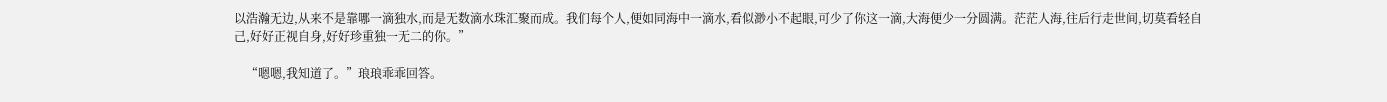以浩瀚无边,从来不是靠哪一滴独水,而是无数滴水珠汇聚而成。我们每个人,便如同海中一滴水,看似渺小不起眼,可少了你这一滴,大海便少一分圆满。茫茫人海,往后行走世间,切莫看轻自己,好好正视自身,好好珍重独一无二的你。”

    “嗯嗯,我知道了。”琅琅乖乖回答。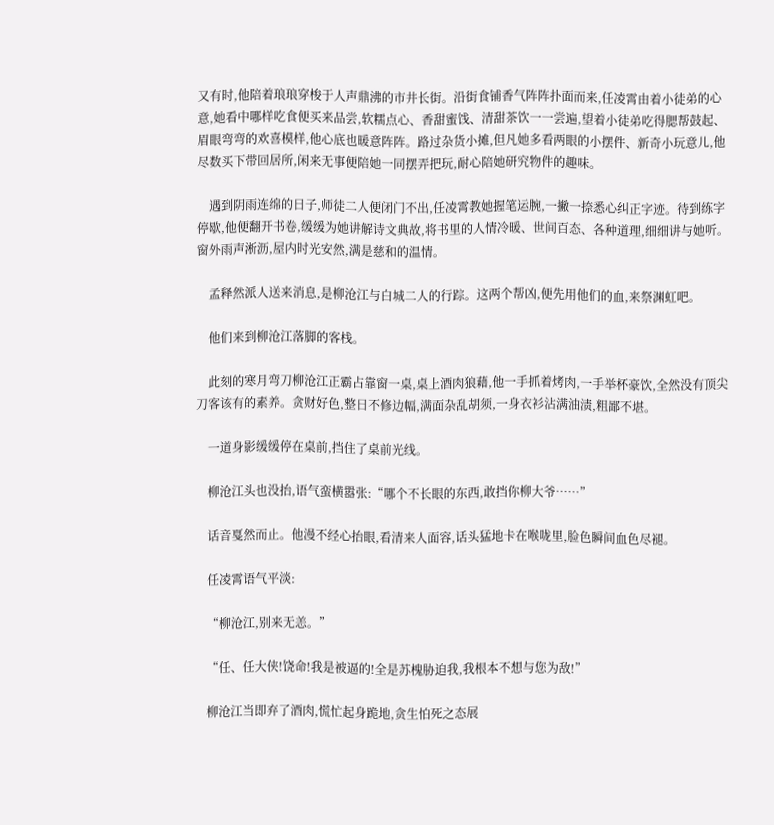又有时,他陪着琅琅穿梭于人声鼎沸的市井长街。沿街食铺香气阵阵扑面而来,任凌霄由着小徒弟的心意,她看中哪样吃食便买来品尝,软糯点心、香甜蜜饯、清甜茶饮一一尝遍,望着小徒弟吃得腮帮鼓起、眉眼弯弯的欢喜模样,他心底也暖意阵阵。路过杂货小摊,但凡她多看两眼的小摆件、新奇小玩意儿,他尽数买下带回居所,闲来无事便陪她一同摆弄把玩,耐心陪她研究物件的趣味。

    遇到阴雨连绵的日子,师徒二人便闭门不出,任凌霄教她握笔运腕,一撇一捺悉心纠正字迹。待到练字停歇,他便翻开书卷,缓缓为她讲解诗文典故,将书里的人情冷暖、世间百态、各种道理,细细讲与她听。窗外雨声淅沥,屋内时光安然,满是慈和的温情。

    孟释然派人送来消息,是柳沧江与白城二人的行踪。这两个帮凶,便先用他们的血,来祭渊虹吧。

    他们来到柳沧江落脚的客栈。

    此刻的寒月弯刀柳沧江正霸占靠窗一桌,桌上酒肉狼藉,他一手抓着烤肉,一手举杯豪饮,全然没有顶尖刀客该有的素养。贪财好色,整日不修边幅,满面杂乱胡须,一身衣衫沾满油渍,粗鄙不堪。

    一道身影缓缓停在桌前,挡住了桌前光线。

    柳沧江头也没抬,语气蛮横嚣张:“哪个不长眼的东西,敢挡你柳大爷……”

    话音戛然而止。他漫不经心抬眼,看清来人面容,话头猛地卡在喉咙里,脸色瞬间血色尽褪。

    任凌霄语气平淡:

    “柳沧江,别来无恙。”

    “任、任大侠!饶命!我是被逼的!全是苏槐胁迫我,我根本不想与您为敌!”

    柳沧江当即弃了酒肉,慌忙起身跪地,贪生怕死之态展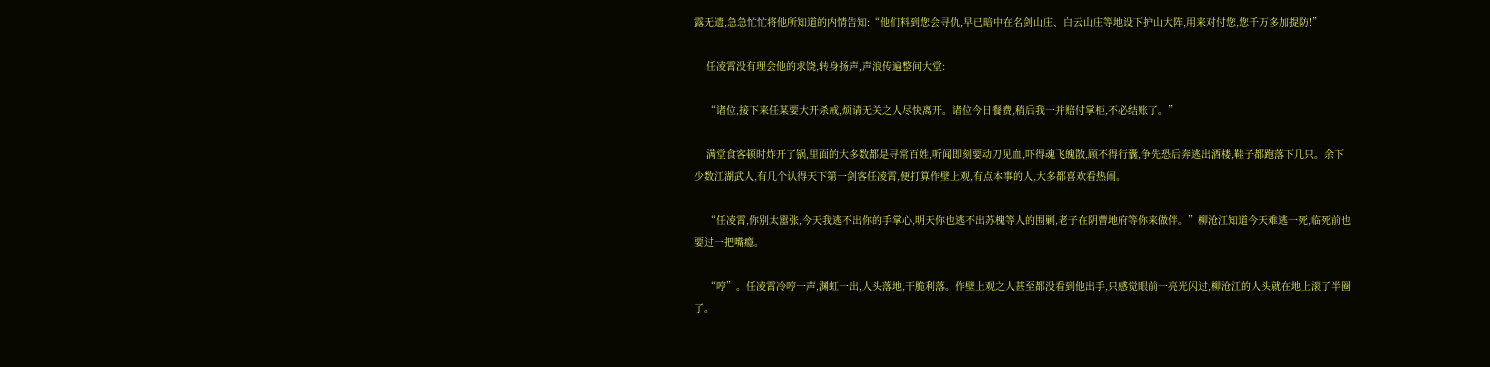露无遗,急急忙忙将他所知道的内情告知:“他们料到您会寻仇,早已暗中在名剑山庄、白云山庄等地设下护山大阵,用来对付您,您千万多加提防!”

    任凌霄没有理会他的求饶,转身扬声,声浪传遍整间大堂:

    “诸位,接下来任某要大开杀戒,烦请无关之人尽快离开。诸位今日餐费,稍后我一并赔付掌柜,不必结账了。”

    满堂食客顿时炸开了锅,里面的大多数都是寻常百姓,听闻即刻要动刀见血,吓得魂飞魄散,顾不得行囊,争先恐后奔逃出酒楼,鞋子都跑落下几只。余下少数江湖武人,有几个认得天下第一剑客任凌霄,便打算作壁上观,有点本事的人,大多都喜欢看热闹。

    “任凌霄,你别太嚣张,今天我逃不出你的手掌心,明天你也逃不出苏槐等人的围剿,老子在阴曹地府等你来做伴。”柳沧江知道今天难逃一死,临死前也要过一把嘴瘾。

    “哼”。任凌霄冷哼一声,渊虹一出,人头落地,干脆利落。作壁上观之人甚至都没看到他出手,只感觉眼前一亮光闪过,柳沧江的人头就在地上滚了半圈了。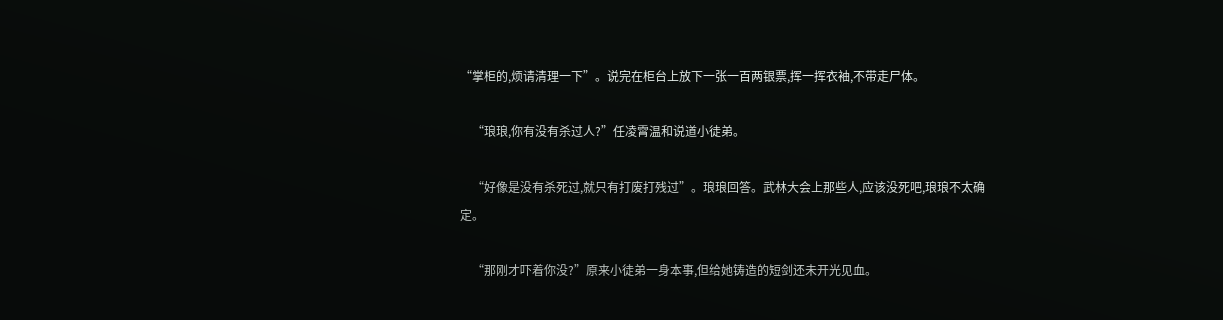“掌柜的,烦请清理一下”。说完在柜台上放下一张一百两银票,挥一挥衣袖,不带走尸体。

    “琅琅,你有没有杀过人?”任凌霄温和说道小徒弟。

    “好像是没有杀死过,就只有打废打残过”。琅琅回答。武林大会上那些人,应该没死吧,琅琅不太确定。

    “那刚才吓着你没?”原来小徒弟一身本事,但给她铸造的短剑还未开光见血。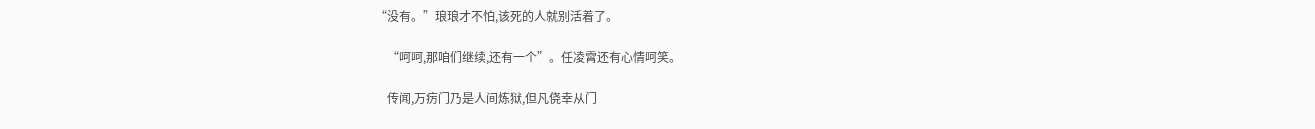“没有。”琅琅才不怕,该死的人就别活着了。

    “呵呵,那咱们继续,还有一个”。任凌霄还有心情呵笑。

    传闻,万疠门乃是人间炼狱,但凡侥幸从门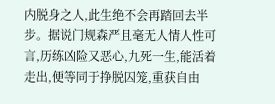内脱身之人,此生绝不会再踏回去半步。据说门规森严且毫无人情人性可言,历练凶险又恶心,九死一生,能活着走出,便等同于挣脱囚笼,重获自由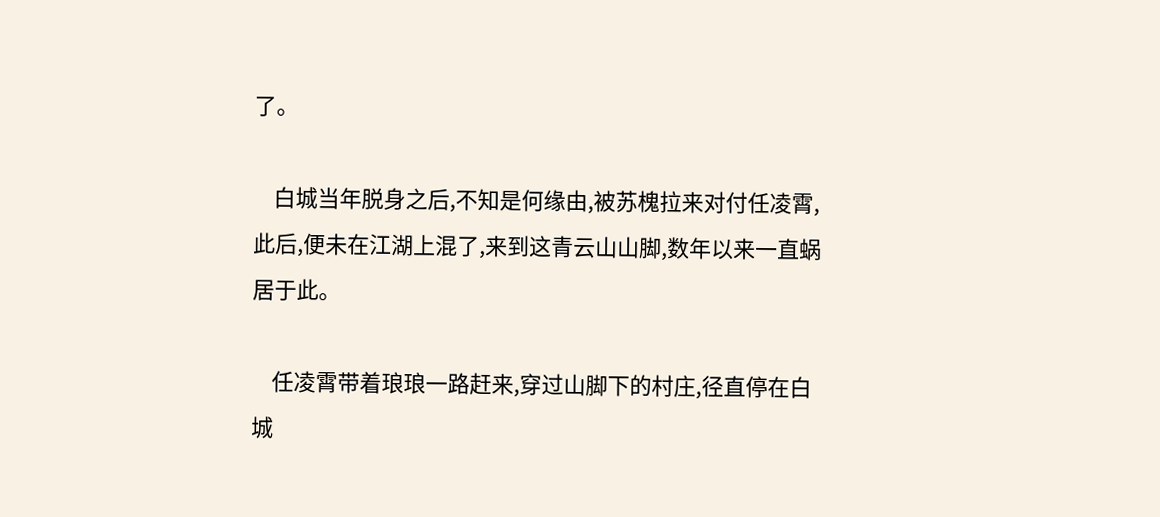了。

    白城当年脱身之后,不知是何缘由,被苏槐拉来对付任凌霄,此后,便未在江湖上混了,来到这青云山山脚,数年以来一直蜗居于此。

    任凌霄带着琅琅一路赶来,穿过山脚下的村庄,径直停在白城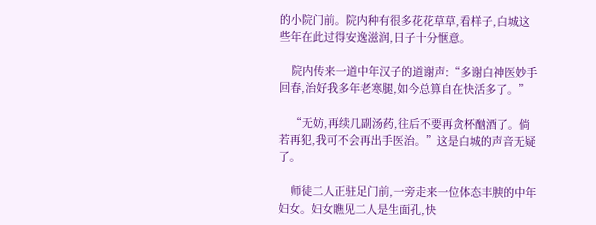的小院门前。院内种有很多花花草草,看样子,白城这些年在此过得安逸滋润,日子十分惬意。

    院内传来一道中年汉子的道谢声:“多谢白神医妙手回春,治好我多年老寒腿,如今总算自在快活多了。”

    “无妨,再续几副汤药,往后不要再贪杯酗酒了。倘若再犯,我可不会再出手医治。”这是白城的声音无疑了。

    师徒二人正驻足门前,一旁走来一位体态丰腴的中年妇女。妇女瞧见二人是生面孔,快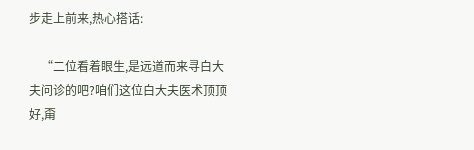步走上前来,热心搭话:

    “二位看着眼生,是远道而来寻白大夫问诊的吧?咱们这位白大夫医术顶顶好,甭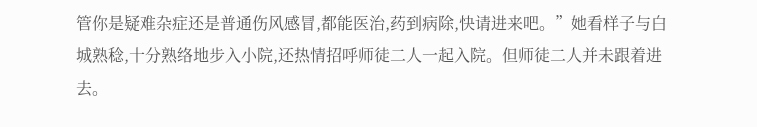管你是疑难杂症还是普通伤风感冒,都能医治,药到病除,快请进来吧。”她看样子与白城熟稔,十分熟络地步入小院,还热情招呼师徒二人一起入院。但师徒二人并未跟着进去。